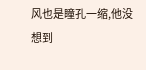风也是瞳孔一缩,他没想到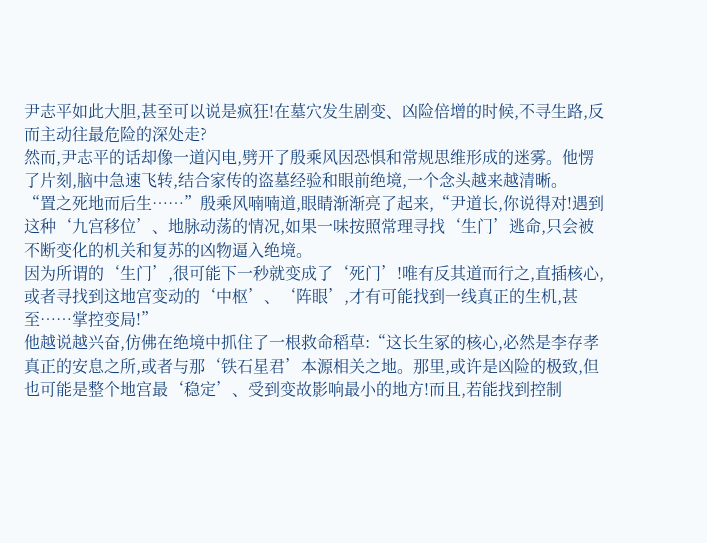尹志平如此大胆,甚至可以说是疯狂!在墓穴发生剧变、凶险倍增的时候,不寻生路,反而主动往最危险的深处走?
然而,尹志平的话却像一道闪电,劈开了殷乘风因恐惧和常规思维形成的迷雾。他愣了片刻,脑中急速飞转,结合家传的盗墓经验和眼前绝境,一个念头越来越清晰。
“置之死地而后生……”殷乘风喃喃道,眼睛渐渐亮了起来,“尹道长,你说得对!遇到这种‘九宫移位’、地脉动荡的情况,如果一味按照常理寻找‘生门’逃命,只会被不断变化的机关和复苏的凶物逼入绝境。
因为所谓的‘生门’,很可能下一秒就变成了‘死门’!唯有反其道而行之,直插核心,或者寻找到这地宫变动的‘中枢’、‘阵眼’,才有可能找到一线真正的生机,甚至……掌控变局!”
他越说越兴奋,仿佛在绝境中抓住了一根救命稻草:“这长生冢的核心,必然是李存孝真正的安息之所,或者与那‘铁石星君’本源相关之地。那里,或许是凶险的极致,但也可能是整个地宫最‘稳定’、受到变故影响最小的地方!而且,若能找到控制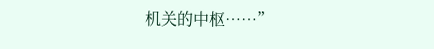机关的中枢……”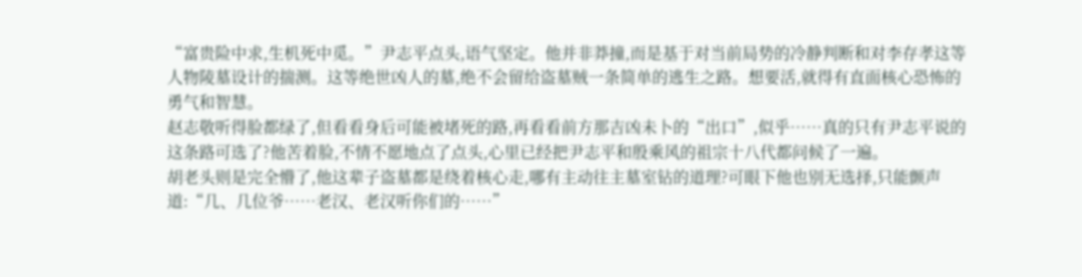“富贵险中求,生机死中觅。”尹志平点头,语气坚定。他并非莽撞,而是基于对当前局势的冷静判断和对李存孝这等人物陵墓设计的揣测。这等绝世凶人的墓,绝不会留给盗墓贼一条简单的逃生之路。想要活,就得有直面核心恐怖的勇气和智慧。
赵志敬听得脸都绿了,但看看身后可能被堵死的路,再看看前方那吉凶未卜的“出口”,似乎……真的只有尹志平说的这条路可选了?他苦着脸,不情不愿地点了点头,心里已经把尹志平和殷乘风的祖宗十八代都问候了一遍。
胡老头则是完全懵了,他这辈子盗墓都是绕着核心走,哪有主动往主墓室钻的道理?可眼下他也别无选择,只能颤声道:“几、几位爷……老汉、老汉听你们的……”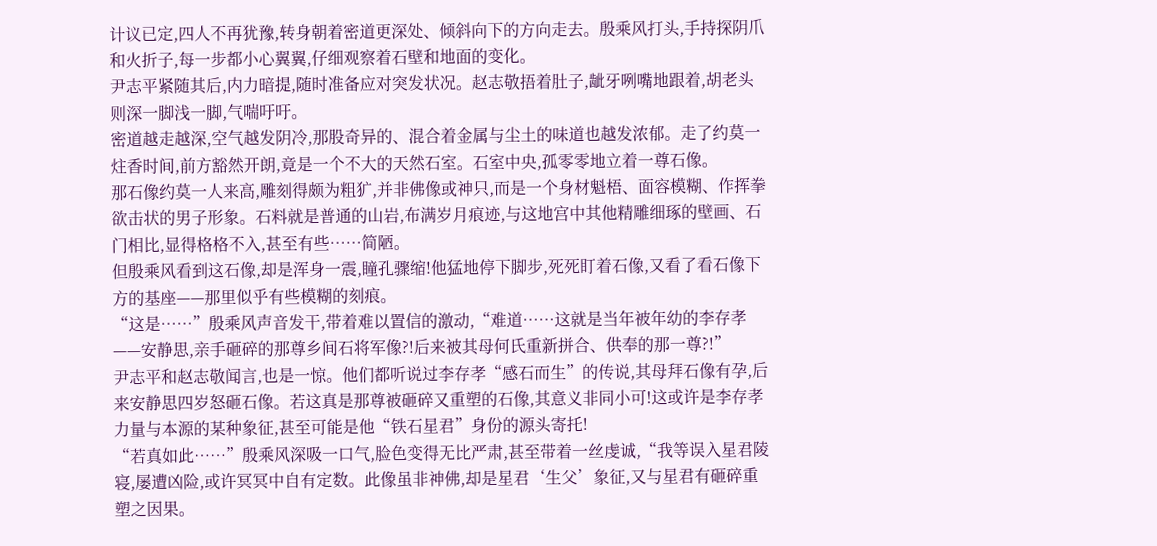计议已定,四人不再犹豫,转身朝着密道更深处、倾斜向下的方向走去。殷乘风打头,手持探阴爪和火折子,每一步都小心翼翼,仔细观察着石壁和地面的变化。
尹志平紧随其后,内力暗提,随时准备应对突发状况。赵志敬捂着肚子,龇牙咧嘴地跟着,胡老头则深一脚浅一脚,气喘吁吁。
密道越走越深,空气越发阴冷,那股奇异的、混合着金属与尘土的味道也越发浓郁。走了约莫一炷香时间,前方豁然开朗,竟是一个不大的天然石室。石室中央,孤零零地立着一尊石像。
那石像约莫一人来高,雕刻得颇为粗犷,并非佛像或神只,而是一个身材魁梧、面容模糊、作挥拳欲击状的男子形象。石料就是普通的山岩,布满岁月痕迹,与这地宫中其他精雕细琢的壁画、石门相比,显得格格不入,甚至有些……简陋。
但殷乘风看到这石像,却是浑身一震,瞳孔骤缩!他猛地停下脚步,死死盯着石像,又看了看石像下方的基座——那里似乎有些模糊的刻痕。
“这是……”殷乘风声音发干,带着难以置信的激动,“难道……这就是当年被年幼的李存孝——安静思,亲手砸碎的那尊乡间石将军像?!后来被其母何氏重新拼合、供奉的那一尊?!”
尹志平和赵志敬闻言,也是一惊。他们都听说过李存孝“感石而生”的传说,其母拜石像有孕,后来安静思四岁怒砸石像。若这真是那尊被砸碎又重塑的石像,其意义非同小可!这或许是李存孝力量与本源的某种象征,甚至可能是他“铁石星君”身份的源头寄托!
“若真如此……”殷乘风深吸一口气,脸色变得无比严肃,甚至带着一丝虔诚,“我等误入星君陵寝,屡遭凶险,或许冥冥中自有定数。此像虽非神佛,却是星君‘生父’象征,又与星君有砸碎重塑之因果。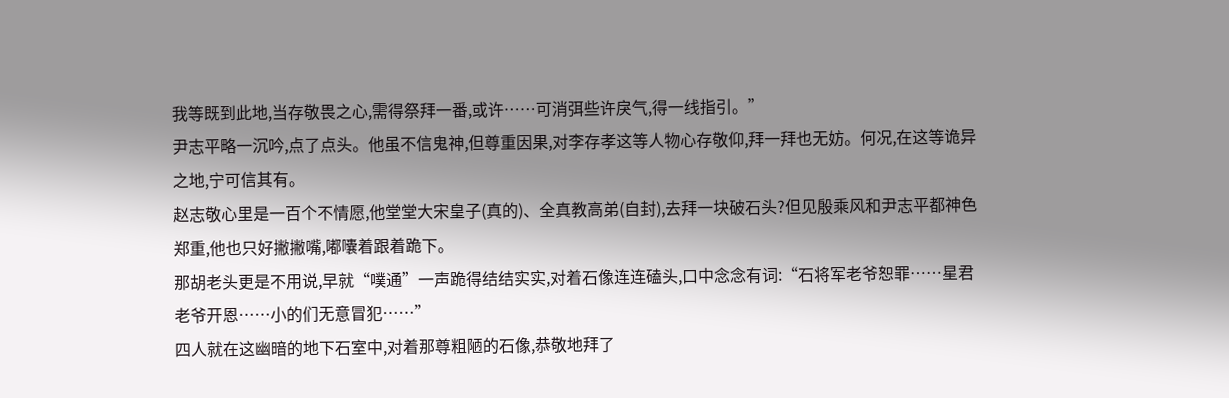我等既到此地,当存敬畏之心,需得祭拜一番,或许……可消弭些许戾气,得一线指引。”
尹志平略一沉吟,点了点头。他虽不信鬼神,但尊重因果,对李存孝这等人物心存敬仰,拜一拜也无妨。何况,在这等诡异之地,宁可信其有。
赵志敬心里是一百个不情愿,他堂堂大宋皇子(真的)、全真教高弟(自封),去拜一块破石头?但见殷乘风和尹志平都神色郑重,他也只好撇撇嘴,嘟囔着跟着跪下。
那胡老头更是不用说,早就“噗通”一声跪得结结实实,对着石像连连磕头,口中念念有词:“石将军老爷恕罪……星君老爷开恩……小的们无意冒犯……”
四人就在这幽暗的地下石室中,对着那尊粗陋的石像,恭敬地拜了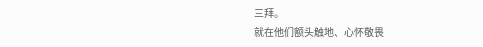三拜。
就在他们额头触地、心怀敬畏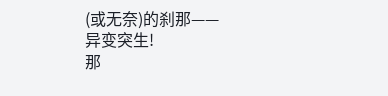(或无奈)的刹那——
异变突生!
那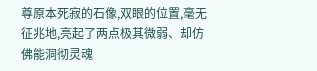尊原本死寂的石像,双眼的位置,毫无征兆地,亮起了两点极其微弱、却仿佛能洞彻灵魂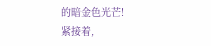的暗金色光芒!
紧接着,